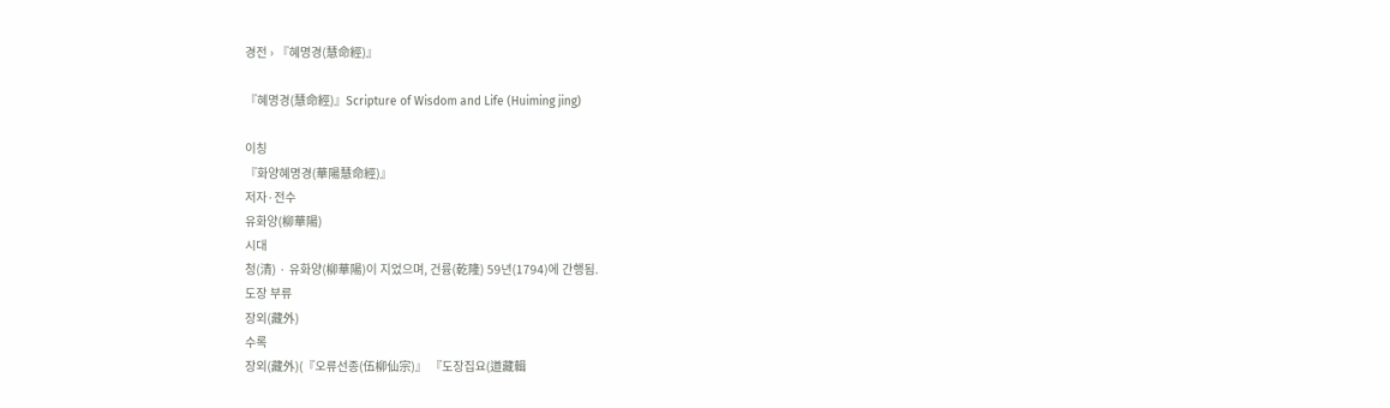경전 › 『혜명경(慧命經)』

『혜명경(慧命經)』Scripture of Wisdom and Life (Huiming jing)

이칭
『화양혜명경(華陽慧命經)』
저자·전수
유화양(柳華陽)
시대
청(清) · 유화양(柳華陽)이 지었으며, 건륭(乾隆) 59년(1794)에 간행됨.
도장 부류
장외(藏外)
수록
장외(藏外)(『오류선종(伍柳仙宗)』 『도장집요(道藏輯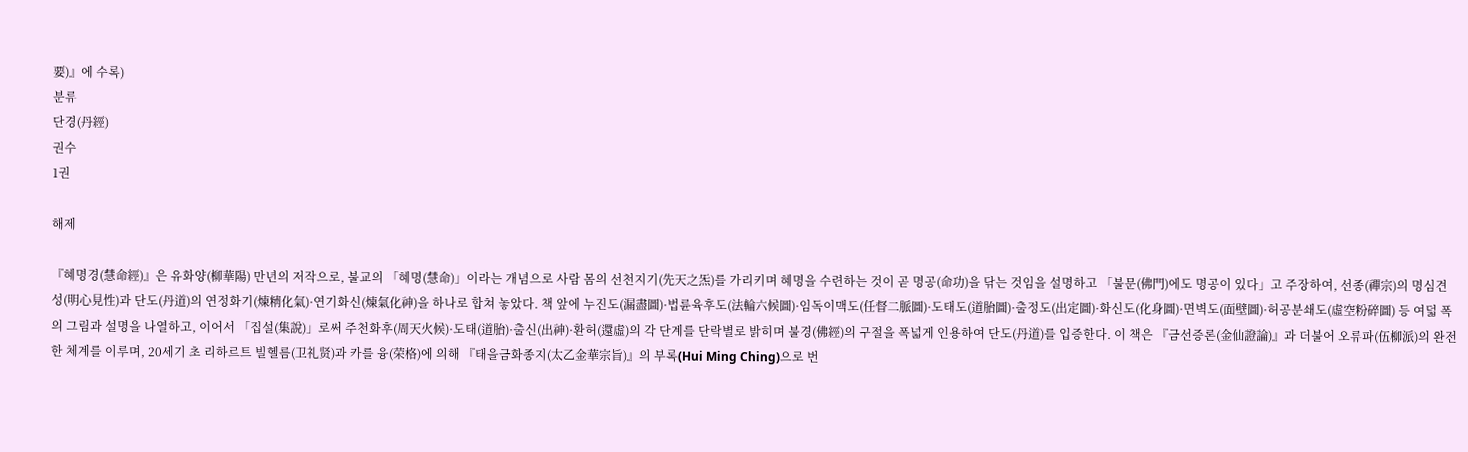要)』에 수록)
분류
단경(丹經)
권수
1권

해제

『혜명경(慧命經)』은 유화양(柳華陽) 만년의 저작으로, 불교의 「혜명(慧命)」이라는 개념으로 사람 몸의 선천지기(先天之炁)를 가리키며 혜명을 수련하는 것이 곧 명공(命功)을 닦는 것임을 설명하고 「불문(佛門)에도 명공이 있다」고 주장하여, 선종(禪宗)의 명심견성(明心見性)과 단도(丹道)의 연정화기(煉精化氣)·연기화신(煉氣化神)을 하나로 합쳐 놓았다. 책 앞에 누진도(漏盡圖)·법륜육후도(法輪六候圖)·임독이맥도(任督二脈圖)·도태도(道胎圖)·출정도(出定圖)·화신도(化身圖)·면벽도(面壁圖)·허공분쇄도(虛空粉碎圖) 등 여덟 폭의 그림과 설명을 나열하고, 이어서 「집설(集說)」로써 주천화후(周天火候)·도태(道胎)·출신(出神)·환허(還虛)의 각 단계를 단락별로 밝히며 불경(佛經)의 구절을 폭넓게 인용하여 단도(丹道)를 입증한다. 이 책은 『금선증론(金仙證論)』과 더불어 오류파(伍柳派)의 완전한 체계를 이루며, 20세기 초 리하르트 빌헬름(卫礼贤)과 카를 융(荣格)에 의해 『태을금화종지(太乙金華宗旨)』의 부록(Hui Ming Ching)으로 번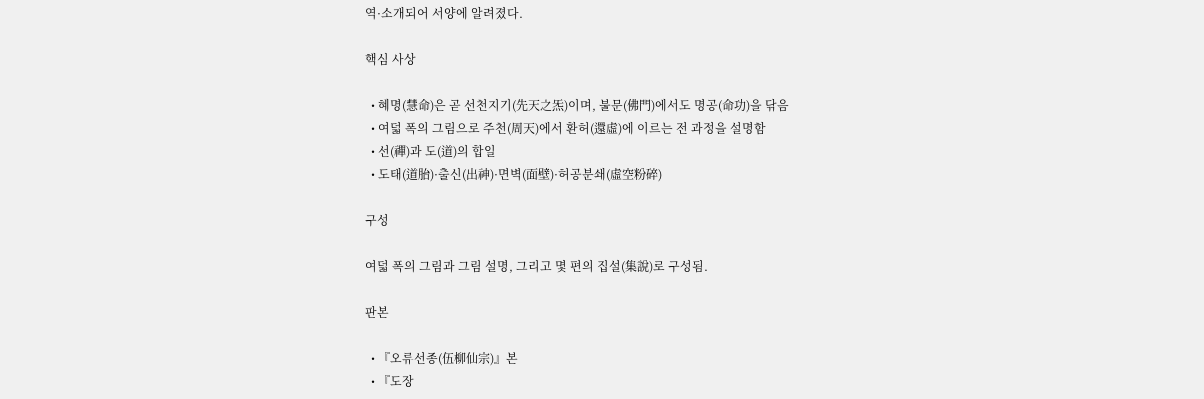역·소개되어 서양에 알려졌다.

핵심 사상

  • 혜명(慧命)은 곧 선천지기(先天之炁)이며, 불문(佛門)에서도 명공(命功)을 닦음
  • 여덟 폭의 그림으로 주천(周天)에서 환허(還虛)에 이르는 전 과정을 설명함
  • 선(禪)과 도(道)의 합일
  • 도태(道胎)·출신(出神)·면벽(面壁)·허공분쇄(虛空粉碎)

구성

여덟 폭의 그림과 그림 설명, 그리고 몇 편의 집설(集說)로 구성됨.

판본

  • 『오류선종(伍柳仙宗)』본
  • 『도장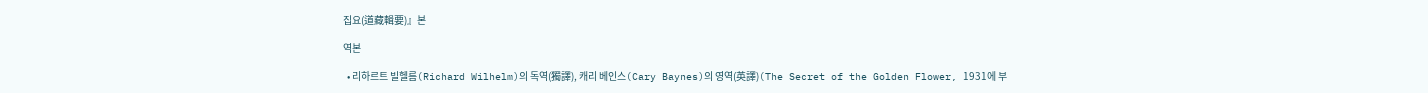집요(道藏輯要)』본

역본

  • 리하르트 빌헬름(Richard Wilhelm)의 독역(獨譯), 캐리 베인스(Cary Baynes)의 영역(英譯)(The Secret of the Golden Flower, 1931에 부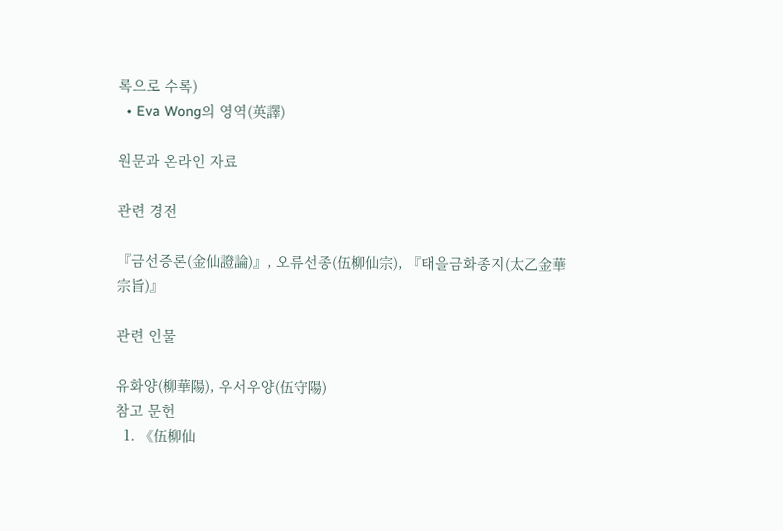록으로 수록)
  • Eva Wong의 영역(英譯)

원문과 온라인 자료

관련 경전

『금선증론(金仙證論)』, 오류선종(伍柳仙宗), 『태을금화종지(太乙金華宗旨)』

관련 인물

유화양(柳華陽), 우서우양(伍守陽)
참고 문헌
  1. 《伍柳仙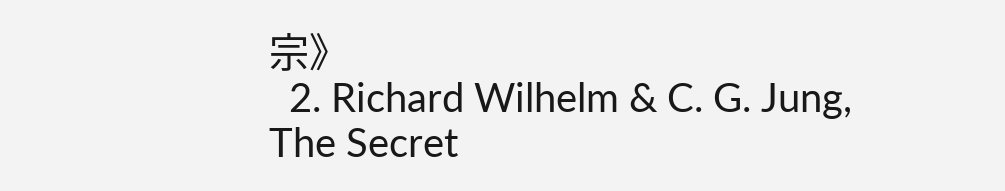宗》
  2. Richard Wilhelm & C. G. Jung, The Secret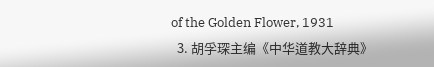of the Golden Flower, 1931
  3. 胡孚琛主编《中华道教大辞典》